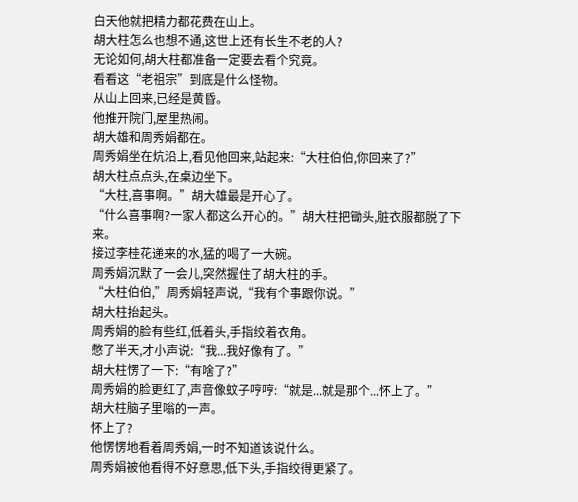白天他就把精力都花费在山上。
胡大柱怎么也想不通,这世上还有长生不老的人?
无论如何,胡大柱都准备一定要去看个究竟。
看看这“老祖宗”到底是什么怪物。
从山上回来,已经是黄昏。
他推开院门,屋里热闹。
胡大雄和周秀娟都在。
周秀娟坐在炕沿上,看见他回来,站起来:“大柱伯伯,你回来了?”
胡大柱点点头,在桌边坐下。
“大柱,喜事啊。”胡大雄最是开心了。
“什么喜事啊?一家人都这么开心的。”胡大柱把锄头,脏衣服都脱了下来。
接过李桂花递来的水,猛的喝了一大碗。
周秀娟沉默了一会儿,突然握住了胡大柱的手。
“大柱伯伯,”周秀娟轻声说,“我有个事跟你说。”
胡大柱抬起头。
周秀娟的脸有些红,低着头,手指绞着衣角。
憋了半天,才小声说:“我...我好像有了。”
胡大柱愣了一下:“有啥了?”
周秀娟的脸更红了,声音像蚊子哼哼:“就是...就是那个...怀上了。”
胡大柱脑子里嗡的一声。
怀上了?
他愣愣地看着周秀娟,一时不知道该说什么。
周秀娟被他看得不好意思,低下头,手指绞得更紧了。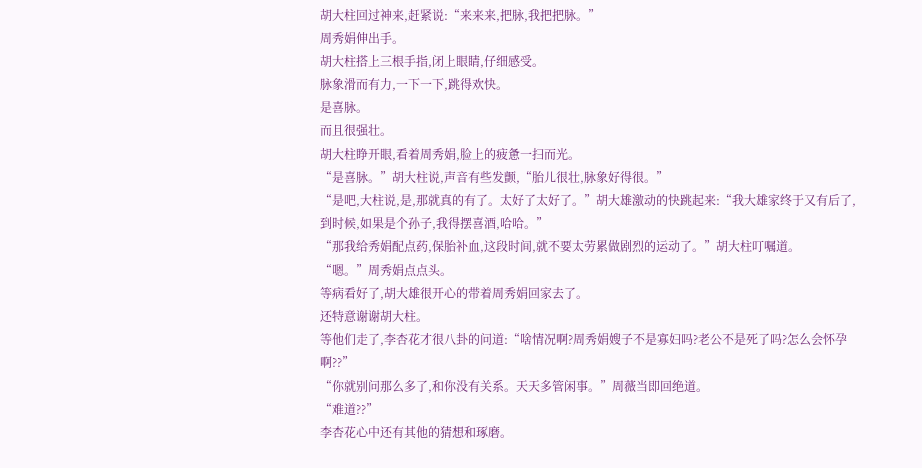胡大柱回过神来,赶紧说:“来来来,把脉,我把把脉。”
周秀娟伸出手。
胡大柱搭上三根手指,闭上眼睛,仔细感受。
脉象滑而有力,一下一下,跳得欢快。
是喜脉。
而且很强壮。
胡大柱睁开眼,看着周秀娟,脸上的疲惫一扫而光。
“是喜脉。”胡大柱说,声音有些发颤,“胎儿很壮,脉象好得很。”
“是吧,大柱说,是,那就真的有了。太好了太好了。”胡大雄激动的快跳起来:“我大雄家终于又有后了,到时候,如果是个孙子,我得摆喜酒,哈哈。”
“那我给秀娟配点药,保胎补血,这段时间,就不要太劳累做剧烈的运动了。”胡大柱叮嘱道。
“嗯。”周秀娟点点头。
等病看好了,胡大雄很开心的带着周秀娟回家去了。
还特意谢谢胡大柱。
等他们走了,李杏花才很八卦的问道:“啥情况啊?周秀娟嫂子不是寡妇吗?老公不是死了吗?怎么会怀孕啊??”
“你就别问那么多了,和你没有关系。天天多管闲事。”周薇当即回绝道。
“难道??”
李杏花心中还有其他的猜想和琢磨。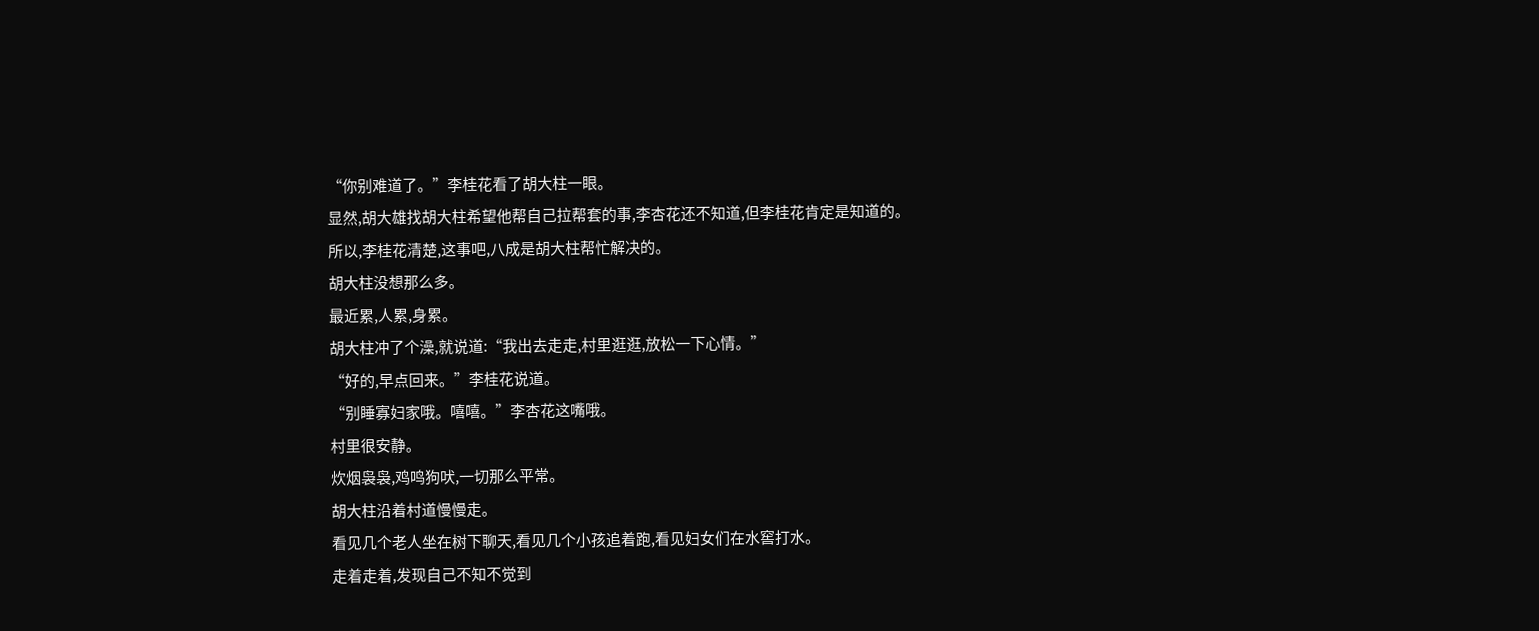“你别难道了。”李桂花看了胡大柱一眼。
显然,胡大雄找胡大柱希望他帮自己拉帮套的事,李杏花还不知道,但李桂花肯定是知道的。
所以,李桂花清楚,这事吧,八成是胡大柱帮忙解决的。
胡大柱没想那么多。
最近累,人累,身累。
胡大柱冲了个澡,就说道:“我出去走走,村里逛逛,放松一下心情。”
“好的,早点回来。”李桂花说道。
“别睡寡妇家哦。嘻嘻。”李杏花这嘴哦。
村里很安静。
炊烟袅袅,鸡鸣狗吠,一切那么平常。
胡大柱沿着村道慢慢走。
看见几个老人坐在树下聊天,看见几个小孩追着跑,看见妇女们在水窖打水。
走着走着,发现自己不知不觉到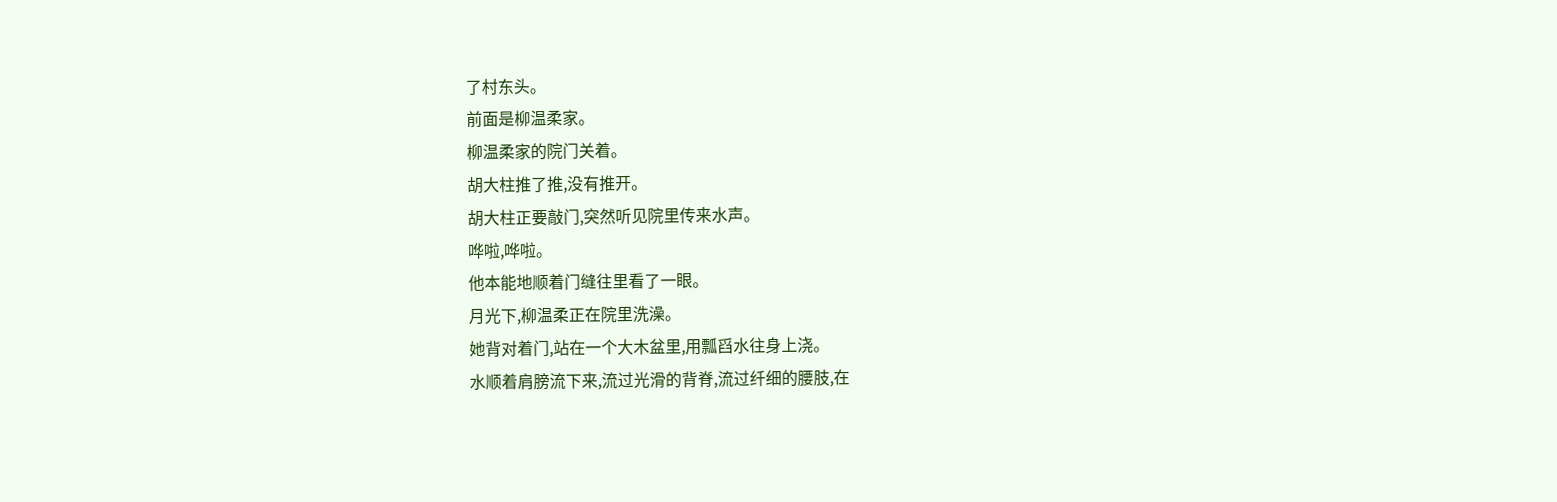了村东头。
前面是柳温柔家。
柳温柔家的院门关着。
胡大柱推了推,没有推开。
胡大柱正要敲门,突然听见院里传来水声。
哗啦,哗啦。
他本能地顺着门缝往里看了一眼。
月光下,柳温柔正在院里洗澡。
她背对着门,站在一个大木盆里,用瓢舀水往身上浇。
水顺着肩膀流下来,流过光滑的背脊,流过纤细的腰肢,在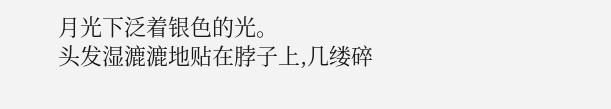月光下泛着银色的光。
头发湿漉漉地贴在脖子上,几缕碎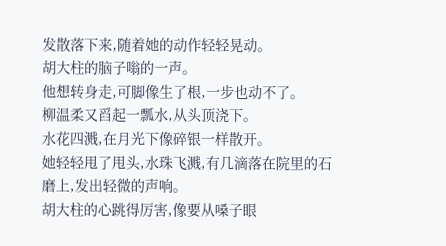发散落下来,随着她的动作轻轻晃动。
胡大柱的脑子嗡的一声。
他想转身走,可脚像生了根,一步也动不了。
柳温柔又舀起一瓢水,从头顶浇下。
水花四溅,在月光下像碎银一样散开。
她轻轻甩了甩头,水珠飞溅,有几滴落在院里的石磨上,发出轻微的声响。
胡大柱的心跳得厉害,像要从嗓子眼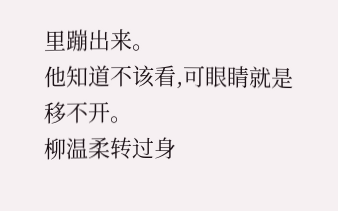里蹦出来。
他知道不该看,可眼睛就是移不开。
柳温柔转过身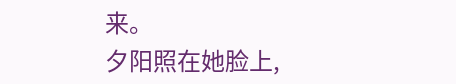来。
夕阳照在她脸上,